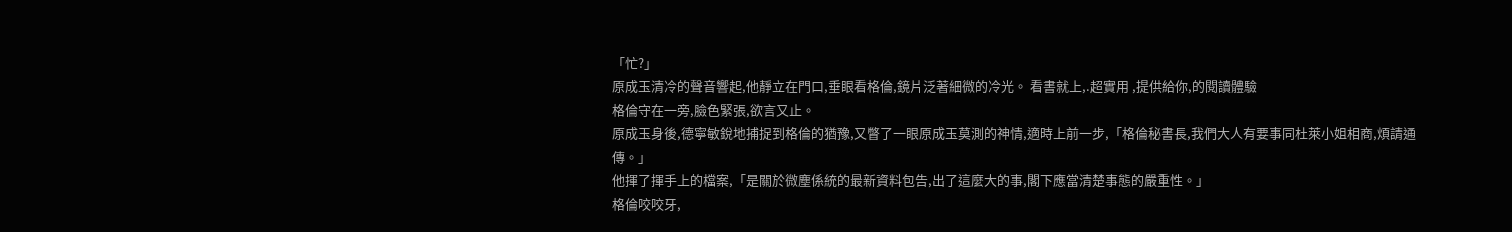「忙?」
原成玉清冷的聲音響起,他靜立在門口,垂眼看格倫,鏡片泛著細微的冷光。 看書就上,.超實用 ,提供給你,的閱讀體驗
格倫守在一旁,臉色緊張,欲言又止。
原成玉身後,德寧敏銳地捕捉到格倫的猶豫,又瞥了一眼原成玉莫測的神情,適時上前一步,「格倫秘書長,我們大人有要事同杜萊小姐相商,煩請通傳。」
他揮了揮手上的檔案,「是關於微塵係統的最新資料包告,出了這麼大的事,閣下應當清楚事態的嚴重性。」
格倫咬咬牙,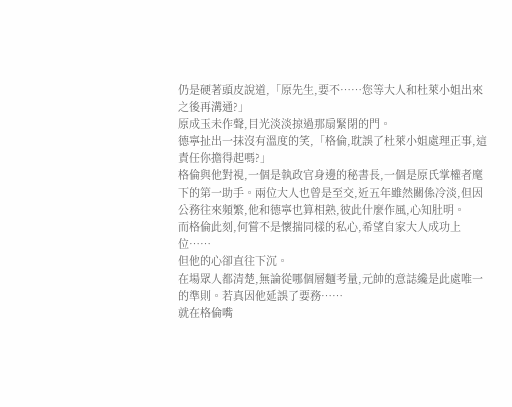仍是硬著頭皮說道,「原先生,要不……您等大人和杜萊小姐出來之後再溝通?」
原成玉未作聲,目光淡淡掠過那扇緊閉的門。
德寧扯出一抹沒有溫度的笑,「格倫,耽誤了杜萊小姐處理正事,這責任你擔得起嗎?」
格倫與他對視,一個是執政官身邊的秘書長,一個是原氏掌權者麾下的第一助手。兩位大人也曾是至交,近五年雖然關係冷淡,但因公務往來頻繁,他和德寧也算相熟,彼此什麼作風,心知肚明。
而格倫此刻,何嘗不是懷揣同樣的私心,希望自家大人成功上位……
但他的心卻直往下沉。
在場眾人都清楚,無論從哪個層麵考量,元帥的意誌纔是此處唯一的準則。若真因他延誤了要務……
就在格倫嘴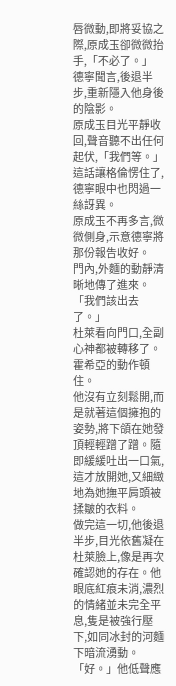唇微動,即將妥協之際,原成玉卻微微抬手,「不必了。」
德寧聞言,後退半步,重新隱入他身後的陰影。
原成玉目光平靜收回,聲音聽不出任何起伏,「我們等。」
這話讓格倫愣住了,德寧眼中也閃過一絲訝異。
原成玉不再多言,微微側身,示意德寧將那份報告收好。
門內,外麵的動靜清晰地傳了進來。
「我們該出去了。」
杜萊看向門口,全副心神都被轉移了。
霍希亞的動作頓住。
他沒有立刻鬆開,而是就著這個擁抱的姿勢,將下頜在她發頂輕輕蹭了蹭。隨即緩緩吐出一口氣,這才放開她,又細緻地為她撫平肩頭被揉皺的衣料。
做完這一切,他後退半步,目光依舊凝在杜萊臉上,像是再次確認她的存在。他眼底紅痕未消,濃烈的情緒並未完全平息,隻是被強行壓下,如同冰封的河麵下暗流湧動。
「好。」他低聲應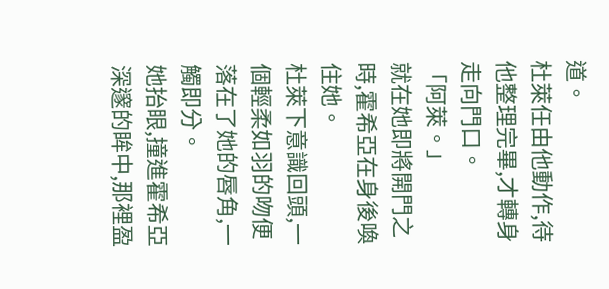道。
杜萊任由他動作,待他整理完畢,才轉身走向門口。
「阿萊。」
就在她即將開門之時,霍希亞在身後喚住她。
杜萊下意識回頭,一個輕柔如羽的吻便落在了她的唇角,一觸即分。
她抬眼,撞進霍希亞深邃的眸中,那裡盈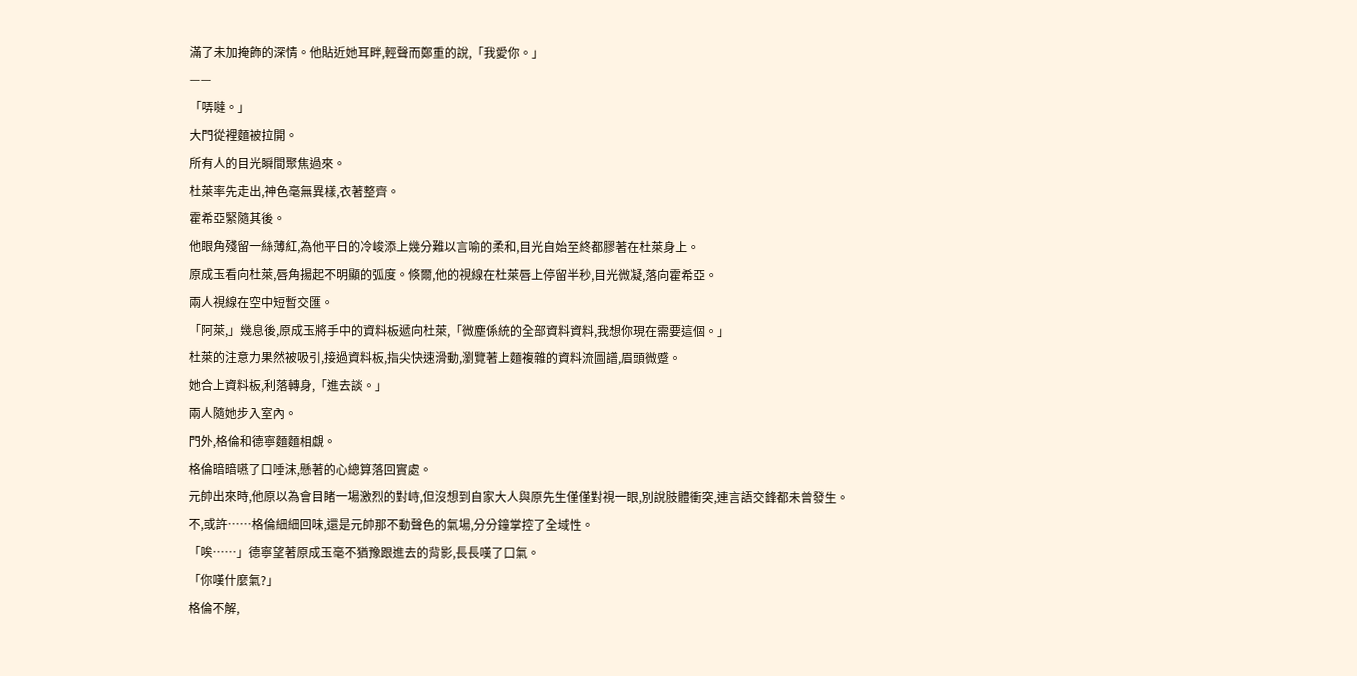滿了未加掩飾的深情。他貼近她耳畔,輕聲而鄭重的說,「我愛你。」
——
「哢噠。」
大門從裡麵被拉開。
所有人的目光瞬間聚焦過來。
杜萊率先走出,神色毫無異樣,衣著整齊。
霍希亞緊隨其後。
他眼角殘留一絲薄紅,為他平日的冷峻添上幾分難以言喻的柔和,目光自始至終都膠著在杜萊身上。
原成玉看向杜萊,唇角揚起不明顯的弧度。倏爾,他的視線在杜萊唇上停留半秒,目光微凝,落向霍希亞。
兩人視線在空中短暫交匯。
「阿萊,」幾息後,原成玉將手中的資料板遞向杜萊,「微塵係統的全部資料資料,我想你現在需要這個。」
杜萊的注意力果然被吸引,接過資料板,指尖快速滑動,瀏覽著上麵複雜的資料流圖譜,眉頭微蹙。
她合上資料板,利落轉身,「進去談。」
兩人隨她步入室內。
門外,格倫和德寧麵麵相覷。
格倫暗暗嚥了口唾沫,懸著的心總算落回實處。
元帥出來時,他原以為會目睹一場激烈的對峙,但沒想到自家大人與原先生僅僅對視一眼,別說肢體衝突,連言語交鋒都未曾發生。
不,或許……格倫細細回味,還是元帥那不動聲色的氣場,分分鐘掌控了全域性。
「唉……」德寧望著原成玉毫不猶豫跟進去的背影,長長嘆了口氣。
「你嘆什麼氣?」
格倫不解,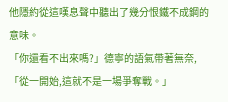他隱約從這嘆息聲中聽出了幾分恨鐵不成鋼的意味。
「你還看不出來嗎?」德寧的語氣帶著無奈,「從一開始,這就不是一場爭奪戰。」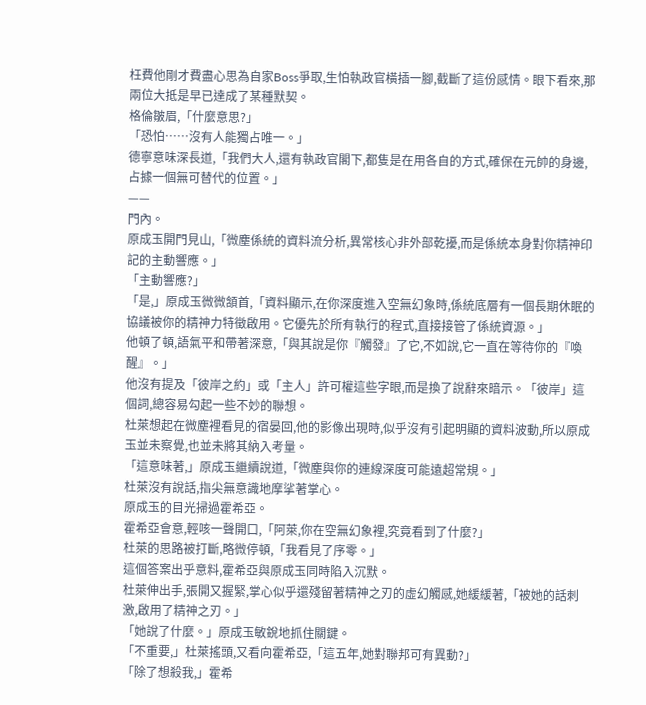枉費他剛才費盡心思為自家Boss爭取,生怕執政官橫插一腳,截斷了這份感情。眼下看來,那兩位大抵是早已達成了某種默契。
格倫皺眉,「什麼意思?」
「恐怕……沒有人能獨占唯一。」
德寧意味深長道,「我們大人,還有執政官閣下,都隻是在用各自的方式,確保在元帥的身邊,占據一個無可替代的位置。」
——
門內。
原成玉開門見山,「微塵係統的資料流分析,異常核心非外部乾擾,而是係統本身對你精神印記的主動響應。」
「主動響應?」
「是,」原成玉微微頷首,「資料顯示,在你深度進入空無幻象時,係統底層有一個長期休眠的協議被你的精神力特徵啟用。它優先於所有執行的程式,直接接管了係統資源。」
他頓了頓,語氣平和帶著深意,「與其說是你『觸發』了它,不如說,它一直在等待你的『喚醒』。」
他沒有提及「彼岸之約」或「主人」許可權這些字眼,而是換了說辭來暗示。「彼岸」這個詞,總容易勾起一些不妙的聯想。
杜萊想起在微塵裡看見的宿晏回,他的影像出現時,似乎沒有引起明顯的資料波動,所以原成玉並未察覺,也並未將其納入考量。
「這意味著,」原成玉繼續說道,「微塵與你的連線深度可能遠超常規。」
杜萊沒有說話,指尖無意識地摩挲著掌心。
原成玉的目光掃過霍希亞。
霍希亞會意,輕咳一聲開口,「阿萊,你在空無幻象裡,究竟看到了什麼?」
杜萊的思路被打斷,略微停頓,「我看見了序零。」
這個答案出乎意料,霍希亞與原成玉同時陷入沉默。
杜萊伸出手,張開又握緊,掌心似乎還殘留著精神之刃的虛幻觸感,她緩緩著,「被她的話刺激,啟用了精神之刃。」
「她說了什麼。」原成玉敏銳地抓住關鍵。
「不重要,」杜萊搖頭,又看向霍希亞,「這五年,她對聯邦可有異動?」
「除了想殺我,」霍希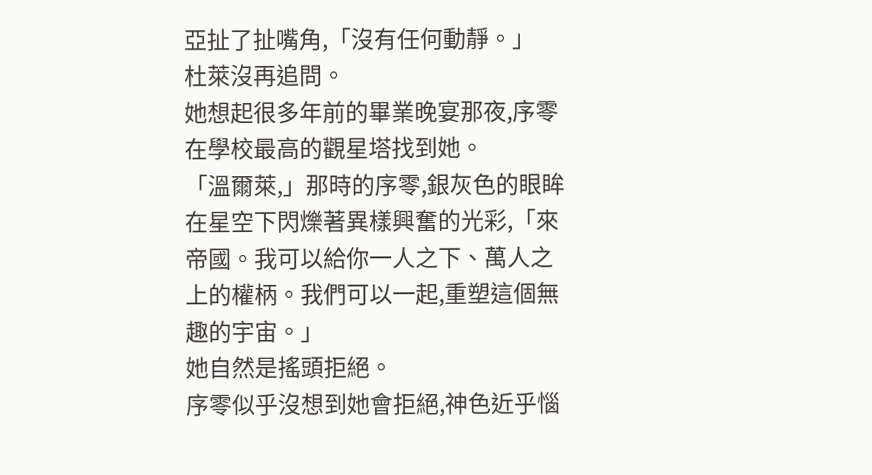亞扯了扯嘴角,「沒有任何動靜。」
杜萊沒再追問。
她想起很多年前的畢業晚宴那夜,序零在學校最高的觀星塔找到她。
「溫爾萊,」那時的序零,銀灰色的眼眸在星空下閃爍著異樣興奮的光彩,「來帝國。我可以給你一人之下、萬人之上的權柄。我們可以一起,重塑這個無趣的宇宙。」
她自然是搖頭拒絕。
序零似乎沒想到她會拒絕,神色近乎惱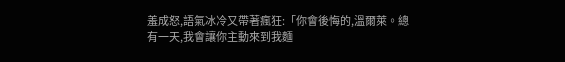羞成怒,語氣冰冷又帶著瘋狂:「你會後悔的,溫爾萊。總有一天,我會讓你主動來到我麵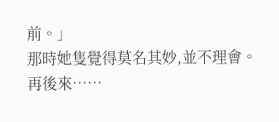前。」
那時她隻覺得莫名其妙,並不理會。
再後來……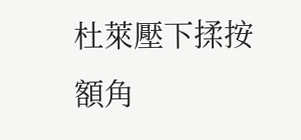杜萊壓下揉按額角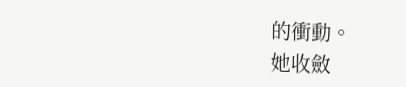的衝動。
她收斂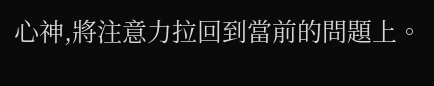心神,將注意力拉回到當前的問題上。